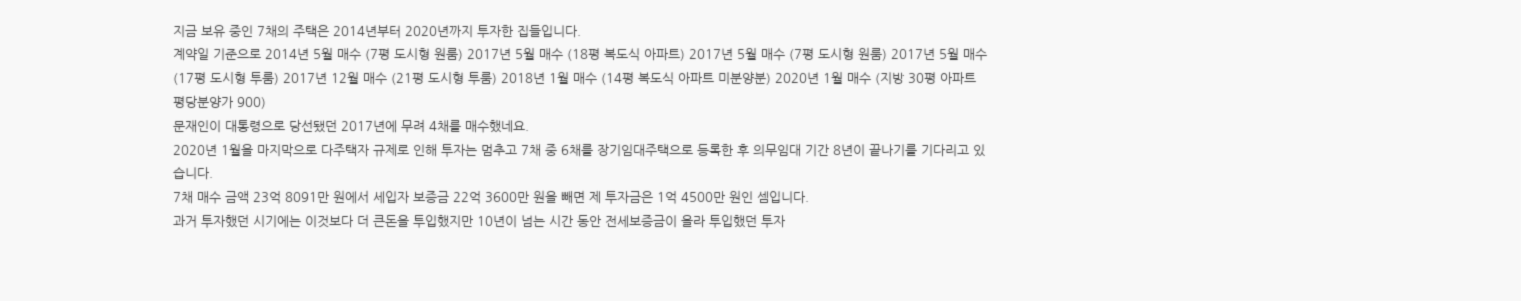지금 보유 중인 7채의 주택은 2014년부터 2020년까지 투자한 집들입니다.
계약일 기준으로 2014년 5월 매수 (7평 도시형 원룸) 2017년 5월 매수 (18평 복도식 아파트) 2017년 5월 매수 (7평 도시형 원룸) 2017년 5월 매수 (17평 도시형 투룸) 2017년 12월 매수 (21평 도시형 투룸) 2018년 1월 매수 (14평 복도식 아파트 미분양분) 2020년 1월 매수 (지방 30평 아파트 평당분양가 900)
문재인이 대통령으로 당선됐던 2017년에 무려 4채를 매수했네요.
2020년 1월을 마지막으로 다주택자 규제로 인해 투자는 멈추고 7채 중 6채를 장기임대주택으로 등록한 후 의무임대 기간 8년이 끝나기를 기다리고 있습니다.
7채 매수 금액 23억 8091만 원에서 세입자 보증금 22억 3600만 원을 빼면 제 투자금은 1억 4500만 원인 셈입니다.
과거 투자했던 시기에는 이것보다 더 큰돈을 투입했지만 10년이 넘는 시간 동안 전세보증금이 올라 투입했던 투자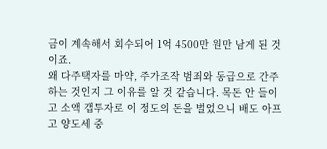금이 계속해서 회수되어 1억 4500만 원만 남게 된 것이죠.
왜 다주택자를 마약, 주가조작 범죄와 동급으로 간주하는 것인지 그 이유를 알 것 같습니다. 목돈 안 들이고 소액 갭투자로 이 정도의 돈을 벌었으니 배도 아프고 양도세 중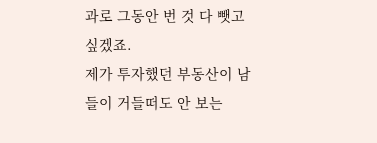과로 그동안 번 것 다 뺏고 싶겠죠.
제가 투자했던 부동산이 남들이 거들떠도 안 보는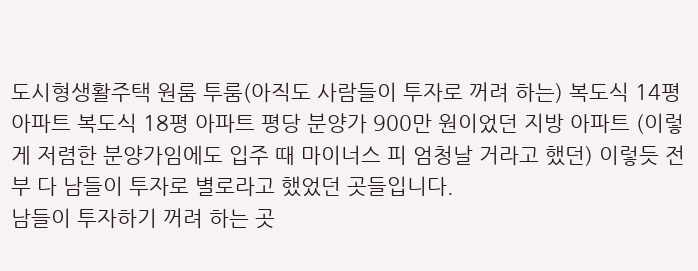도시형생활주택 원룸 투룸(아직도 사람들이 투자로 꺼려 하는) 복도식 14평 아파트 복도식 18평 아파트 평당 분양가 900만 원이었던 지방 아파트 (이렇게 저렴한 분양가임에도 입주 때 마이너스 피 엄청날 거라고 했던) 이렇듯 전부 다 남들이 투자로 별로라고 했었던 곳들입니다.
남들이 투자하기 꺼려 하는 곳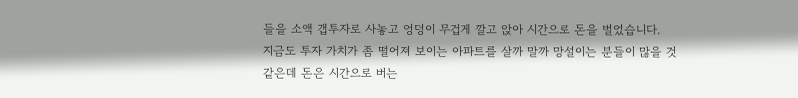들을 소액 갭투자로 사놓고 엉덩이 무겁게 깔고 앉아 시간으로 돈을 벌었습니다.
지금도 투자 가치가 좀 떨어져 보이는 아파트를 살까 말까 망설이는 분들이 많을 것 같은데 돈은 시간으로 버는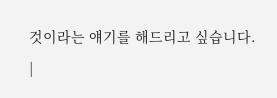것이라는 얘기를 해드리고 싶습니다. |